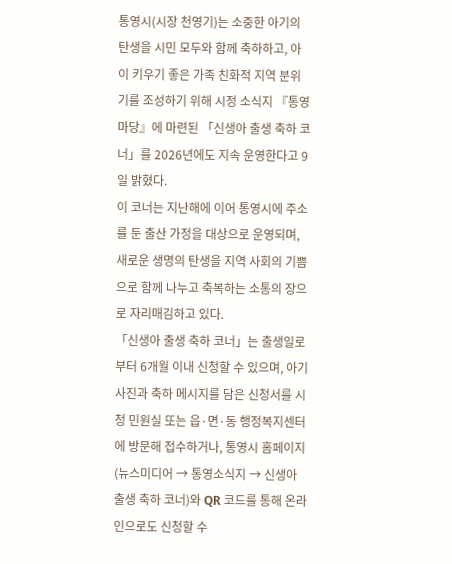통영시(시장 천영기)는 소중한 아기의 탄생을 시민 모두와 함께 축하하고, 아이 키우기 좋은 가족 친화적 지역 분위기를 조성하기 위해 시정 소식지 『통영마당』에 마련된 「신생아 출생 축하 코너」를 2026년에도 지속 운영한다고 9일 밝혔다.
이 코너는 지난해에 이어 통영시에 주소를 둔 출산 가정을 대상으로 운영되며, 새로운 생명의 탄생을 지역 사회의 기쁨으로 함께 나누고 축복하는 소통의 장으로 자리매김하고 있다.
「신생아 출생 축하 코너」는 출생일로부터 6개월 이내 신청할 수 있으며, 아기 사진과 축하 메시지를 담은 신청서를 시청 민원실 또는 읍·면·동 행정복지센터에 방문해 접수하거나, 통영시 홈페이지(뉴스미디어 → 통영소식지 → 신생아 출생 축하 코너)와 QR 코드를 통해 온라인으로도 신청할 수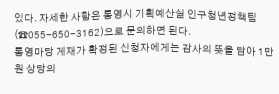있다. 자세한 사항은 통영시 기획예산실 인구청년정책팀(☎055-650-3162)으로 문의하면 된다.
통영마당 게재가 확정된 신청자에게는 감사의 뜻을 담아 1만 원 상당의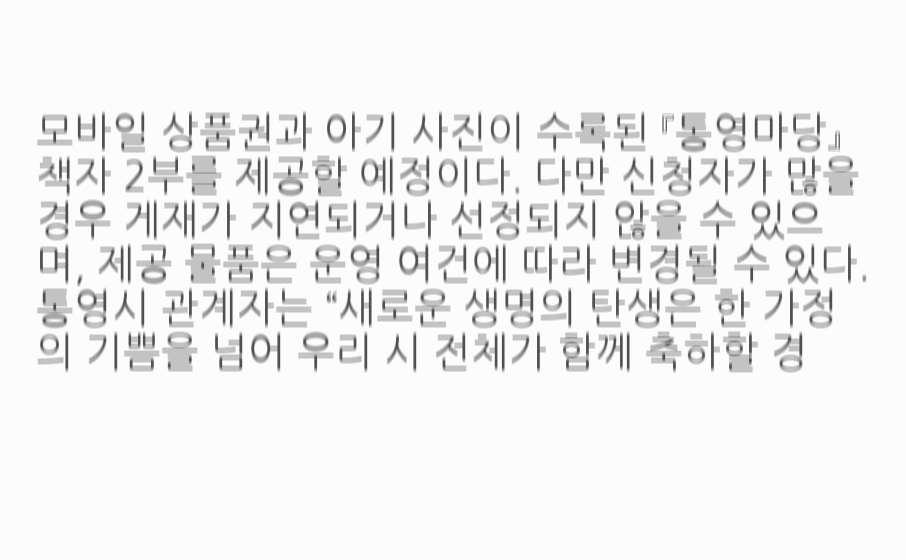모바일 상품권과 아기 사진이 수록된 『통영마당』 책자 2부를 제공할 예정이다. 다만 신청자가 많을 경우 게재가 지연되거나 선정되지 않을 수 있으며, 제공 물품은 운영 여건에 따라 변경될 수 있다.
통영시 관계자는 “새로운 생명의 탄생은 한 가정의 기쁨을 넘어 우리 시 전체가 함께 축하할 경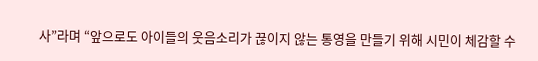사”라며 “앞으로도 아이들의 웃음소리가 끊이지 않는 통영을 만들기 위해 시민이 체감할 수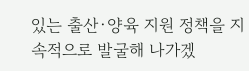있는 출산·양육 지원 정책을 지속적으로 발굴해 나가겠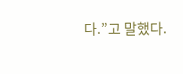다.”고 말했다.